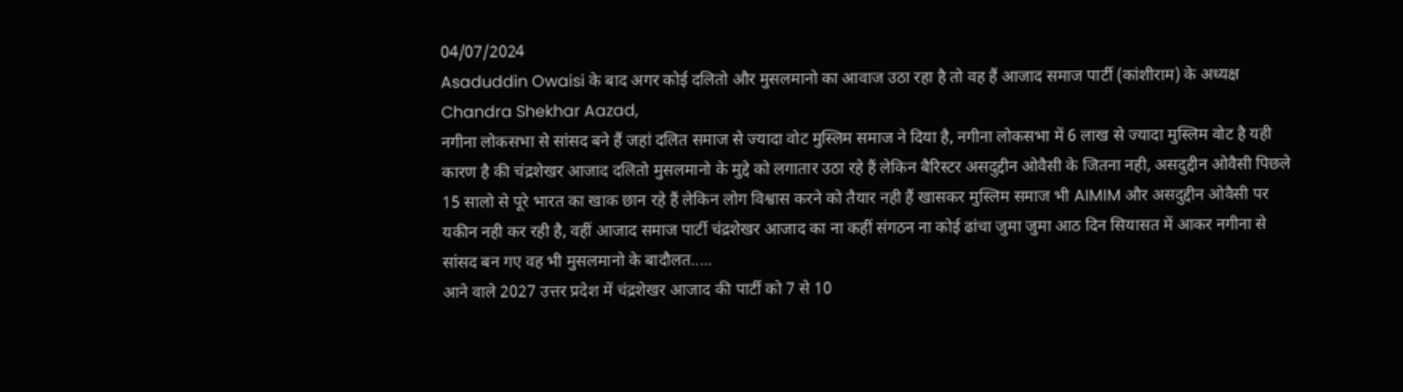04/07/2024
Asaduddin Owaisi के बाद अगर कोई दलितो और मुसलमानो का आवाज उठा रहा है तो वह हैं आजाद समाज पार्टी (कांशीराम) के अध्यक्ष Chandra Shekhar Aazad,
नगीना लोकसभा से सांसद बने हैं जहां दलित समाज से ज्यादा वोट मुस्लिम समाज ने दिया है, नगीना लोकसभा में 6 लाख से ज्यादा मुस्लिम वोट है यही कारण है की चंद्रशेखर आजाद दलितो मुसलमानो के मुद्दे को लगातार उठा रहे हैं लेकिन बैरिस्टर असदुद्दीन ओवैसी के जितना नही, असदुद्दीन ओवैसी पिछले 15 सालो से पूरे भारत का खाक छान रहे हैं लेकिन लोग विश्वास करने को तैयार नही हैं खासकर मुस्लिम समाज भी AIMIM और असदुद्दीन ओवैसी पर यकीन नही कर रही है, वहीं आजाद समाज पार्टी चंद्रशेखर आजाद का ना कहीं संगठन ना कोई ढांचा जुमा जुमा आठ दिन सियासत में आकर नगीना से सांसद बन गए वह भी मुसलमानो के बादौलत.....
आने वाले 2027 उत्तर प्रदेश में चंद्रशेखर आजाद की पार्टी को 7 से 10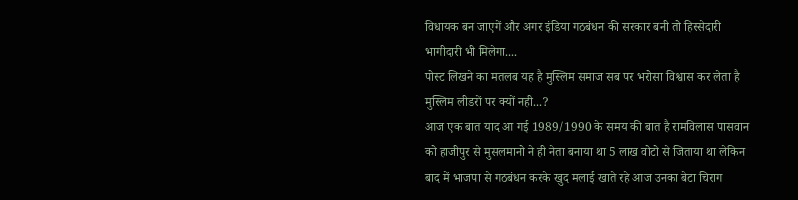विधायक बन जाएगें और अगर इंडिया गठबंधन की सरकार बनी तो हिस्सेदारी भागीदारी भी मिलेगा....
पोस्ट लिखने का मतलब यह है मुस्लिम समाज सब पर भरोसा विश्वास कर लेता है मुस्लिम लीडरों पर क्यों नही...?
आज एक बात याद आ गई 1989/1990 के समय की बात है रामविलास पासवान को हाजीपुर से मुसलमानो ने ही नेता बनाया था 5 लाख वोटो से जिताया था लेकिन बाद में भाजपा से गठबंधन करके खुद मलाई खाते रहे आज उनका बेटा चिराग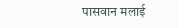पासवान मलाई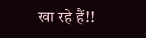खा रहे हैं!!